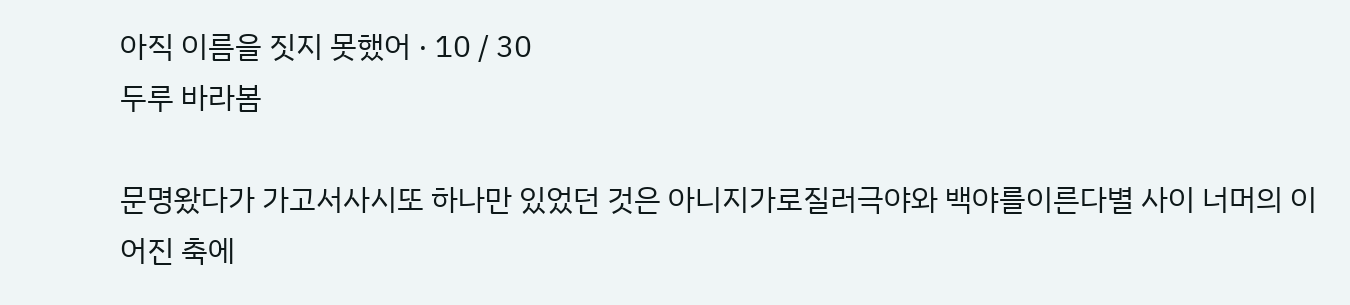아직 이름을 짓지 못했어 · 10 / 30
두루 바라봄

문명왔다가 가고서사시또 하나만 있었던 것은 아니지가로질러극야와 백야를이른다별 사이 너머의 이어진 축에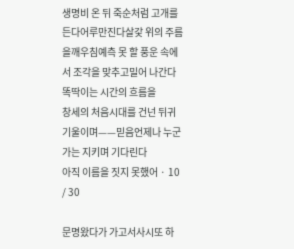생명비 온 뒤 죽순처럼 고개를 든다어루만진다살갗 위의 주름을깨우침예측 못 할 풍운 속에서 조각을 맞추고밀어 나간다똑딱이는 시간의 흐름을
창세의 처음시대를 건넌 뒤귀 기울이며——믿음언제나 누군가는 지키며 기다린다
아직 이름을 짓지 못했어 · 10 / 30

문명왔다가 가고서사시또 하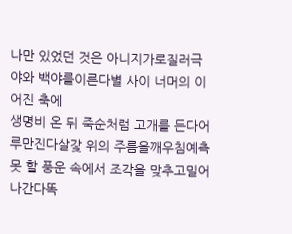나만 있었던 것은 아니지가로질러극야와 백야를이른다별 사이 너머의 이어진 축에
생명비 온 뒤 죽순처럼 고개를 든다어루만진다살갗 위의 주름을깨우침예측 못 할 풍운 속에서 조각을 맞추고밀어 나간다똑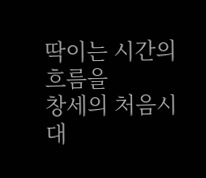딱이는 시간의 흐름을
창세의 처음시대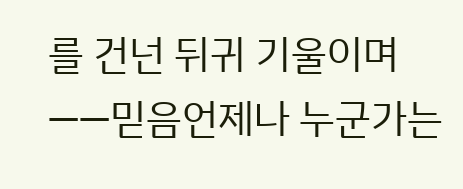를 건넌 뒤귀 기울이며——믿음언제나 누군가는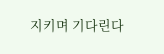지키며 기다린다